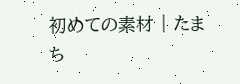初めての素材 | たまち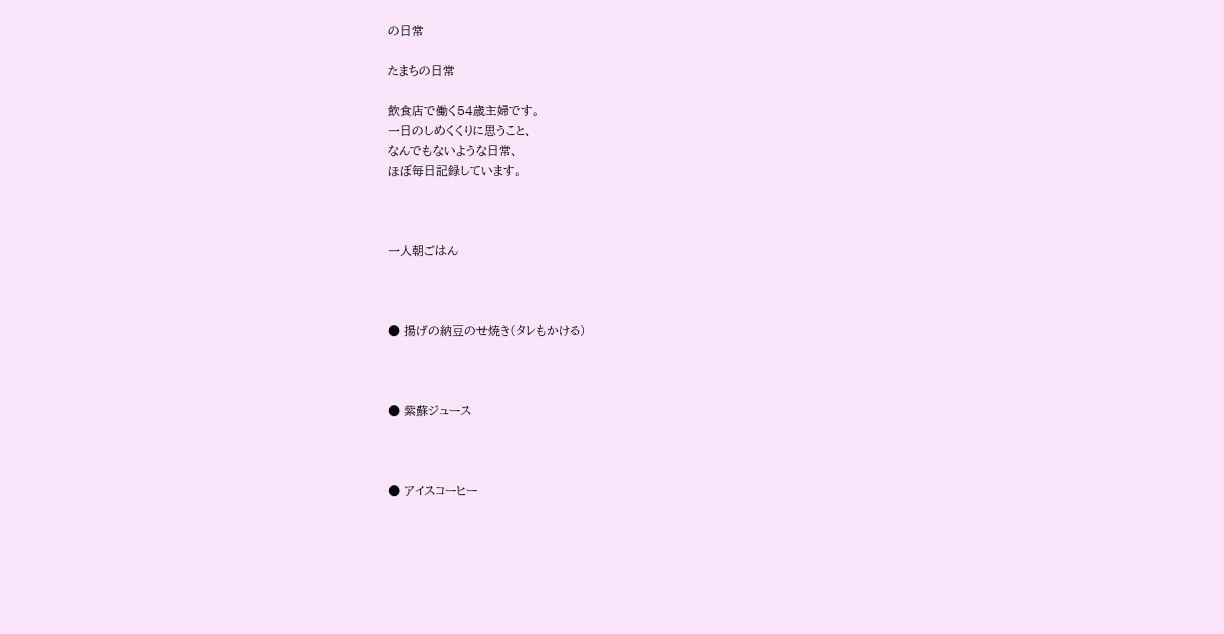の日常

たまちの日常

飲食店で働く54歳主婦です。
一日のしめくくりに思うこと、
なんでもないような日常、
ほぼ毎日記録しています。



一人朝ごはん



● 揚げの納豆のせ焼き(タレもかける)



● 紫蘇ジュース



● アイスコーヒー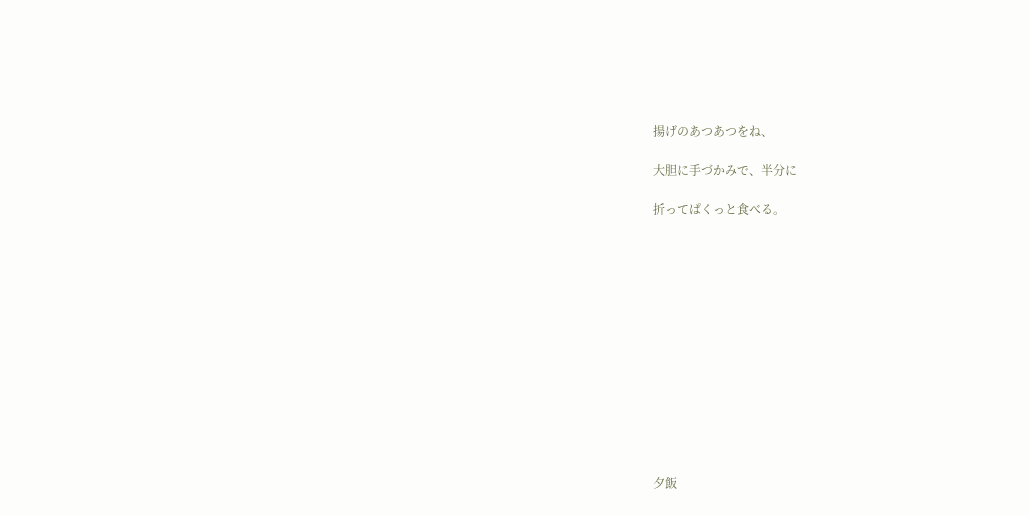揚げのあつあつをね、

大胆に手づかみで、半分に

折ってぱくっと食べる。













夕飯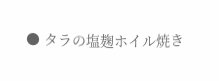● タラの塩麹ホイル焼き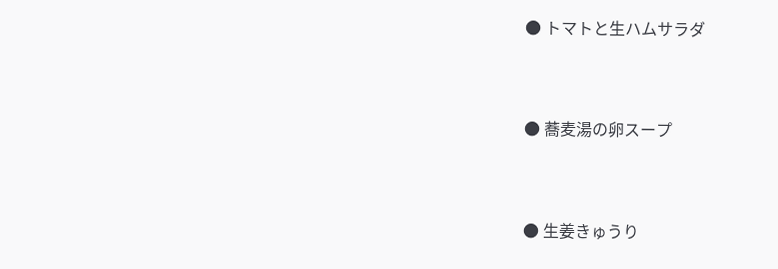● トマトと生ハムサラダ



● 蕎麦湯の卵スープ



● 生姜きゅうり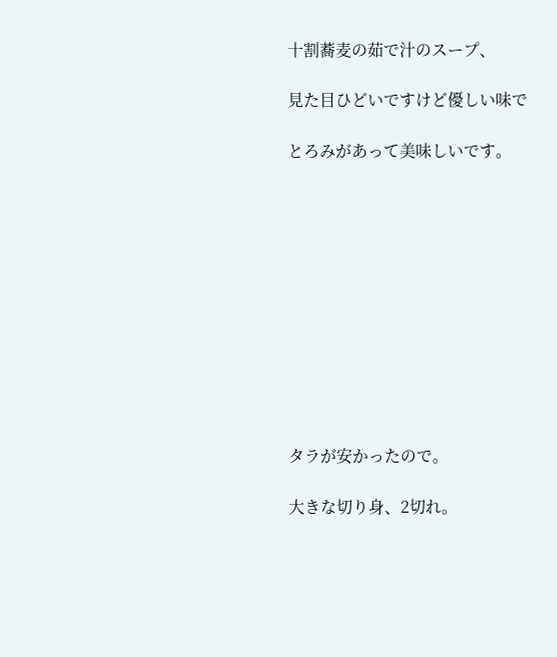十割蕎麦の茹で汁のスープ、

見た目ひどいですけど優しい味で

とろみがあって美味しいです。











タラが安かったので。

大きな切り身、2切れ。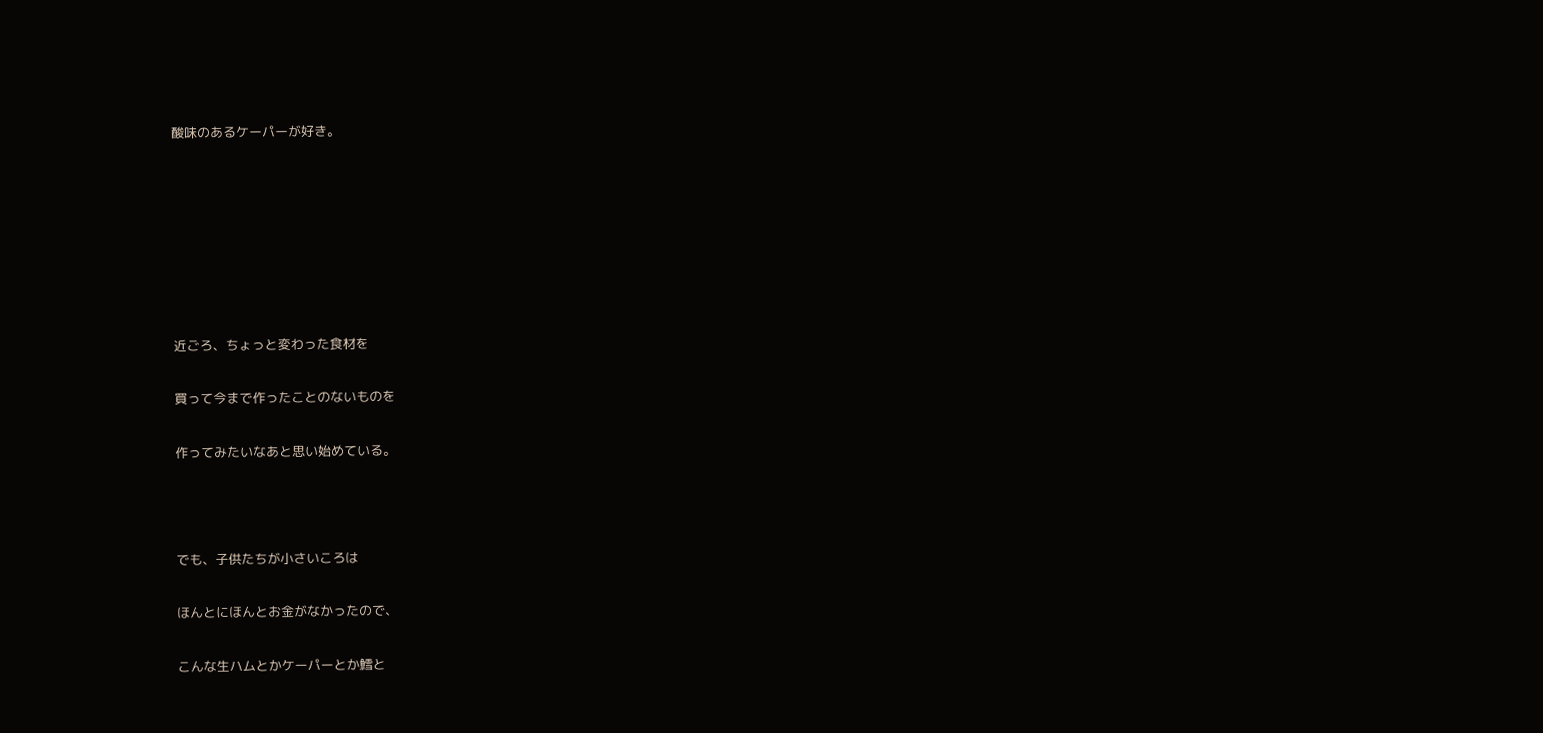酸味のあるケーパーが好き。







近ごろ、ちょっと変わった食材を

買って今まで作ったことのないものを

作ってみたいなあと思い始めている。



でも、子供たちが小さいころは

ほんとにほんとお金がなかったので、

こんな生ハムとかケーパーとか鱈と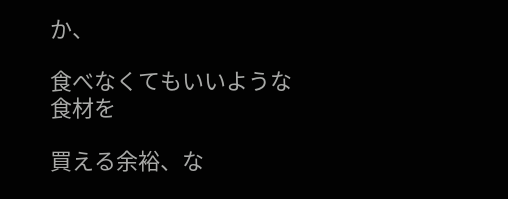か、

食べなくてもいいような食材を

買える余裕、な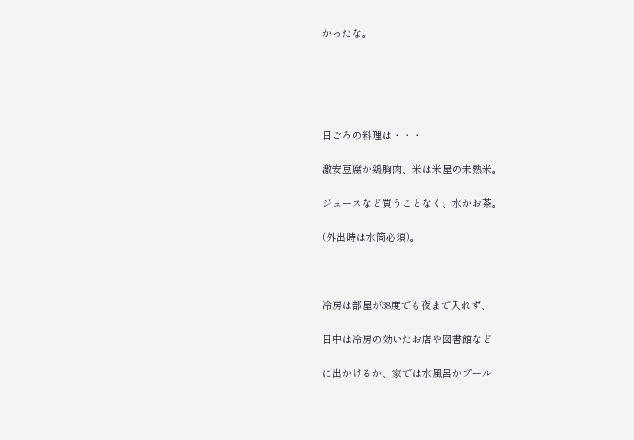かったな。





日ごろの料理は・・・

激安豆腐か鶏胸肉、米は米屋の未熟米。

ジュースなど買うことなく、水かお茶。

(外出時は水筒必須)。



冷房は部屋が38度でも夜まで入れず、

日中は冷房の効いたお店や図書館など

に出かけるか、家では水風呂かプール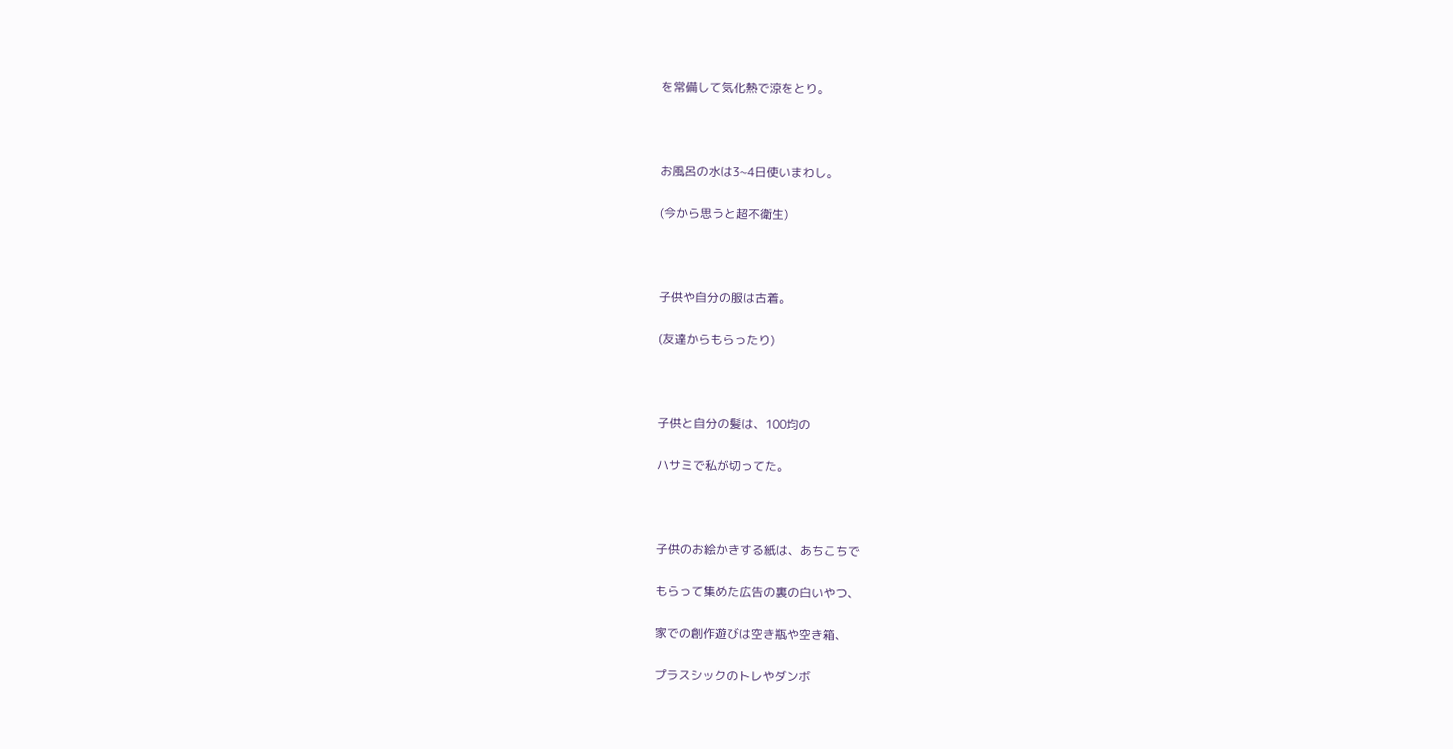を常備して気化熱で涼をとり。



お風呂の水は3~4日使いまわし。

(今から思うと超不衛生)



子供や自分の服は古着。

(友達からもらったり)



子供と自分の髪は、100均の

ハサミで私が切ってた。



子供のお絵かきする紙は、あちこちで

もらって集めた広告の裏の白いやつ、

家での創作遊びは空き瓶や空き箱、

プラスシックのトレやダンボ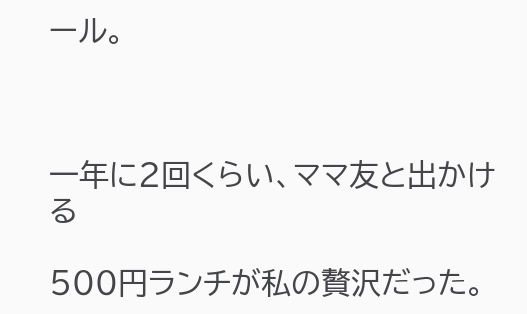ール。



一年に2回くらい、ママ友と出かける

500円ランチが私の贅沢だった。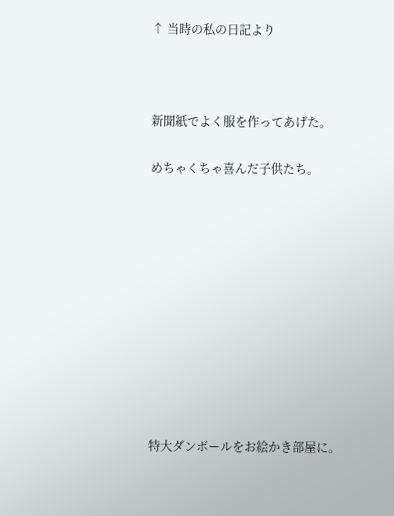↑ 当時の私の日記より



新聞紙でよく服を作ってあげた。

めちゃくちゃ喜んだ子供たち。











特大ダンボールをお絵かき部屋に。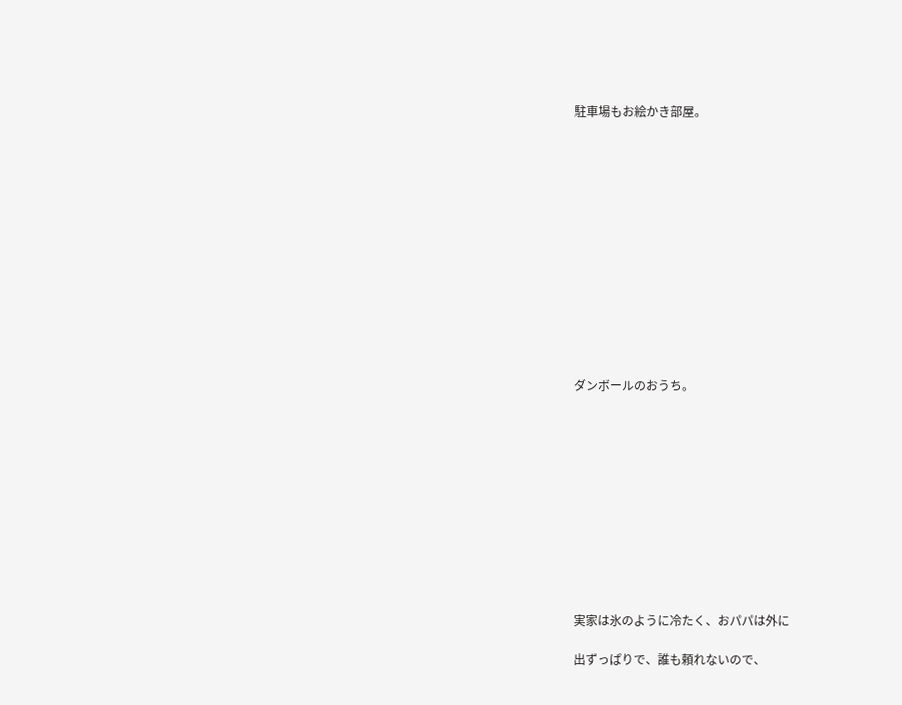駐車場もお絵かき部屋。













ダンボールのおうち。











実家は氷のように冷たく、おパパは外に

出ずっぱりで、誰も頼れないので、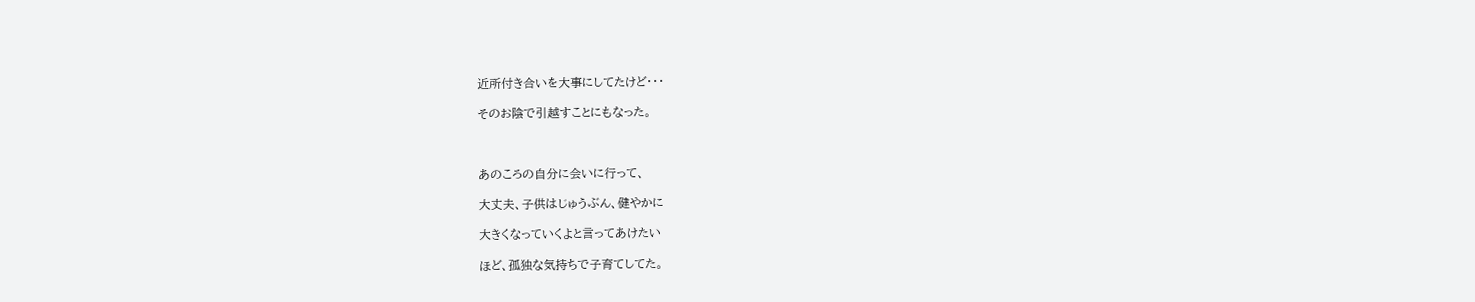近所付き合いを大事にしてたけど・・・

そのお陰で引越すことにもなった。



あのころの自分に会いに行って、

大丈夫、子供はじゅうぶん、健やかに

大きくなっていくよと言ってあけたい

ほど、孤独な気持ちで子育てしてた。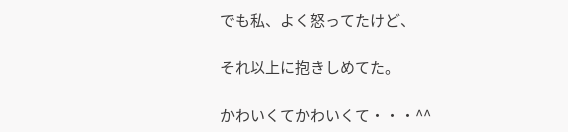でも私、よく怒ってたけど、

それ以上に抱きしめてた。

かわいくてかわいくて・・・^^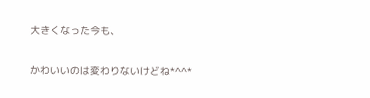大きくなった今も、

かわいいのは変わりないけどね*^^*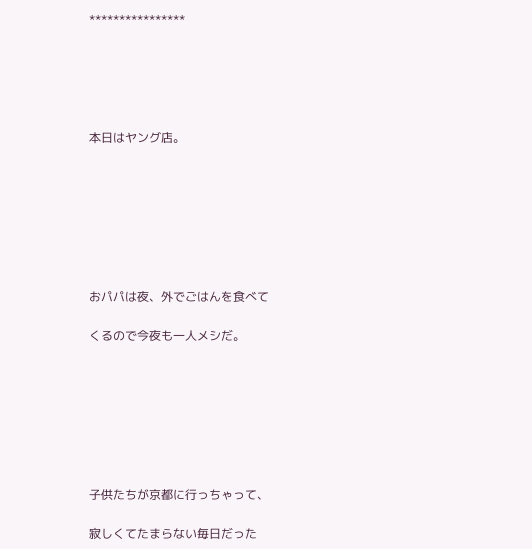****************





本日はヤング店。







おパパは夜、外でごはんを食べて

くるので今夜も一人メシだ。







子供たちが京都に行っちゃって、

寂しくてたまらない毎日だった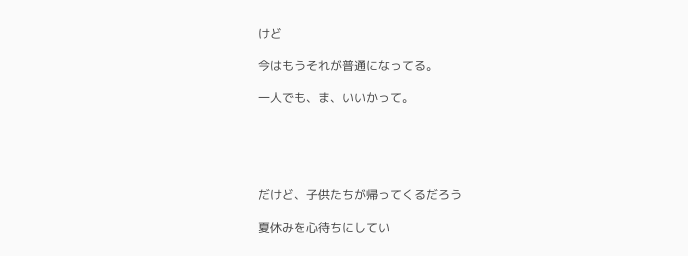けど

今はもうそれが普通になってる。

一人でも、ま、いいかって。





だけど、子供たちが帰ってくるだろう

夏休みを心待ちにしてい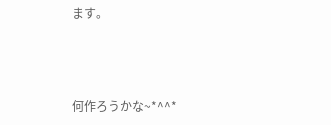ます。



何作ろうかな~*^^*